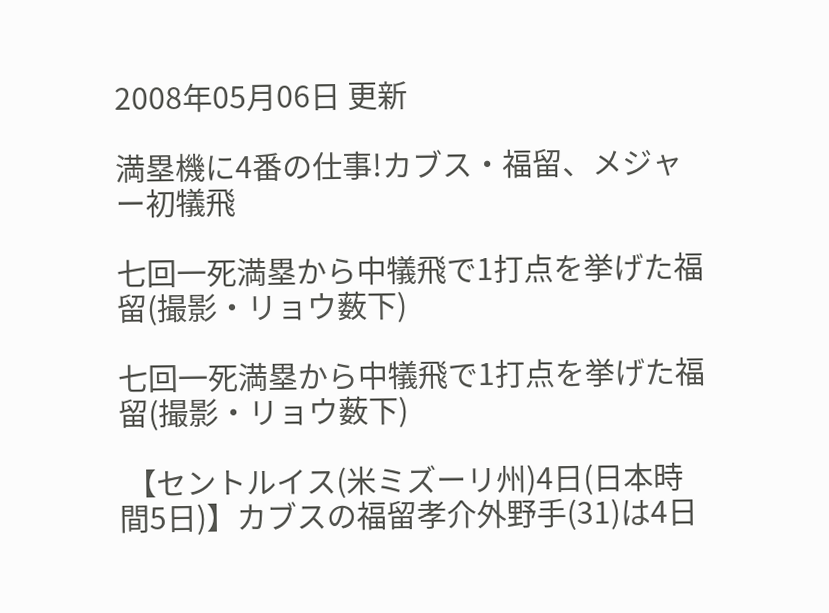2008年05月06日 更新

満塁機に4番の仕事!カブス・福留、メジャー初犠飛

七回一死満塁から中犠飛で1打点を挙げた福留(撮影・リョウ薮下)

七回一死満塁から中犠飛で1打点を挙げた福留(撮影・リョウ薮下)

 【セントルイス(米ミズーリ州)4日(日本時間5日)】カブスの福留孝介外野手(31)は4日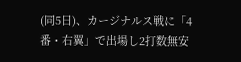(同5日)、カージナルス戦に「4番・右翼」で出場し2打数無安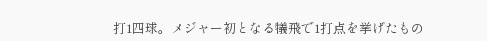打1四球。メジャー初となる犠飛で1打点を挙げたもの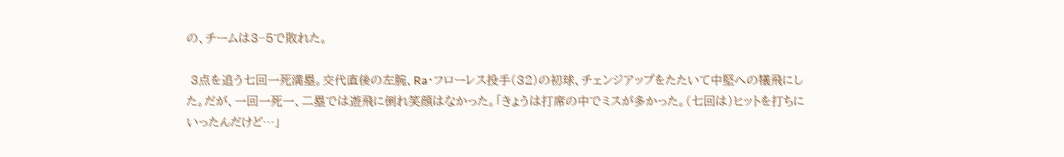の、チームは3−5で敗れた。

 3点を追う七回一死満塁。交代直後の左腕、Ra・フローレス投手(32)の初球、チェンジアップをたたいて中堅への犠飛にした。だが、一回一死一、二塁では遊飛に倒れ笑顔はなかった。「きょうは打席の中でミスが多かった。(七回は)ヒットを打ちにいったんだけど…」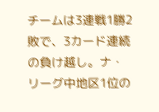チームは3連戦1勝2敗で、3カード連続の負け越し。ナ・リーグ中地区1位の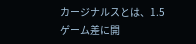カージナルスとは、1.5ゲーム差に開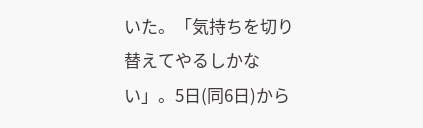いた。「気持ちを切り替えてやるしかない」。5日(同6日)から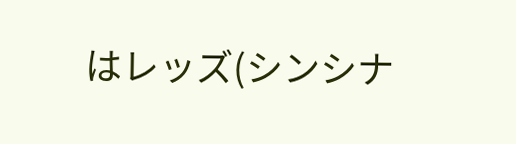はレッズ(シンシナ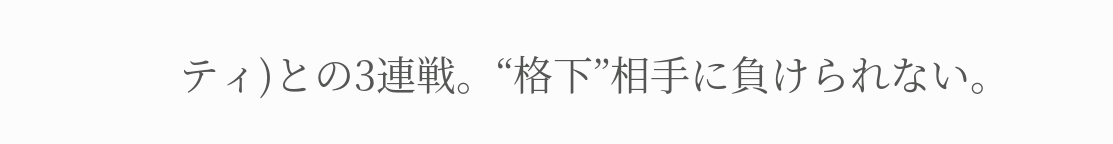ティ)との3連戦。“格下”相手に負けられない。